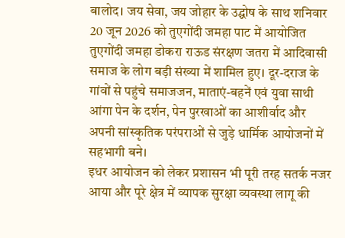बालोद। जय सेवा, जय जोहार के उद्घोष के साथ शनिवार 20 जून 2026 को तुएगोंदी जमहा पाट में आयोजित तुएगोंदी जमहा डोकरा राऊड संरक्षण जतरा में आदिवासी समाज के लोग बड़ी संख्या में शामिल हुए। दूर-दराज के गांवों से पहुंचे समाजजन, माताएं-बहनें एवं युवा साथी आंगा पेन के दर्शन, पेन पुरखाओं का आशीर्वाद और अपनी सांस्कृतिक परंपराओं से जुड़े धार्मिक आयोजनों में सहभागी बने।
इधर आयोजन को लेकर प्रशासन भी पूरी तरह सतर्क नजर आया और पूरे क्षेत्र में व्यापक सुरक्षा व्यवस्था लागू की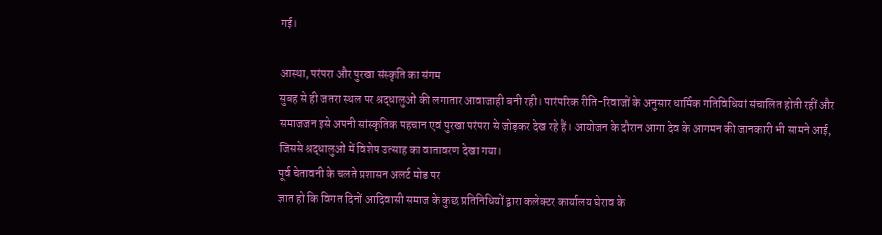गई।

आस्था, परंपरा और पुरखा संस्कृति का संगम
सुबह से ही जतरा स्थल पर श्रद्धालुओं की लगातार आवाजाही बनी रही। पारंपरिक रीति-रिवाजों के अनुसार धार्मिक गतिविधियां संचालित होती रहीं और समाजजन इसे अपनी सांस्कृतिक पहचान एवं पुरखा परंपरा से जोड़कर देख रहे हैं। आयोजन के दौरान आगा देव के आगमन की जानकारी भी सामने आई, जिससे श्रद्धालुओं में विशेष उत्साह का वातावरण देखा गया।
पूर्व चेतावनी के चलते प्रशासन अलर्ट मोड पर
ज्ञात हो कि विगत दिनों आदिवासी समाज के कुछ प्रतिनिधियों द्वारा कलेक्टर कार्यालय घेराव के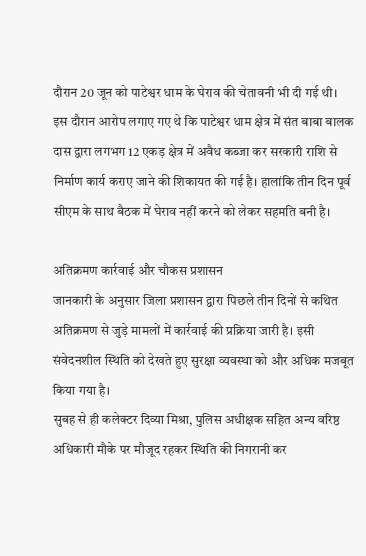दौरान 20 जून को पाटेश्वर धाम के घेराव की चेतावनी भी दी गई थी।
इस दौरान आरोप लगाए गए थे कि पाटेश्वर धाम क्षेत्र में संत बाबा बालक दास द्वारा लगभग 12 एकड़ क्षेत्र में अवैध कब्जा कर सरकारी राशि से निर्माण कार्य कराए जाने की शिकायत की गई है। हालांकि तीन दिन पूर्व सीएम के साथ बैठक में घेराव नहीं करने को लेकर सहमति बनी है।

अतिक्रमण कार्रवाई और चौकस प्रशासन
जानकारी के अनुसार जिला प्रशासन द्वारा पिछले तीन दिनों से कथित अतिक्रमण से जुड़े मामलों में कार्रवाई की प्रक्रिया जारी है। इसी संवेदनशील स्थिति को देखते हुए सुरक्षा व्यवस्था को और अधिक मजबूत किया गया है।
सुबह से ही कलेक्टर दिव्या मिश्रा, पुलिस अधीक्षक सहित अन्य वरिष्ठ अधिकारी मौके पर मौजूद रहकर स्थिति की निगरानी कर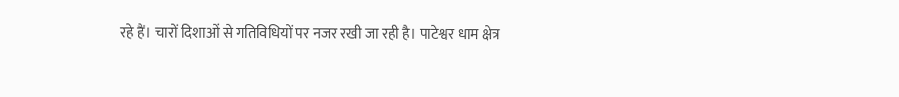रहे हैं। चारों दिशाओं से गतिविधियों पर नजर रखी जा रही है। पाटेश्वर धाम क्षेत्र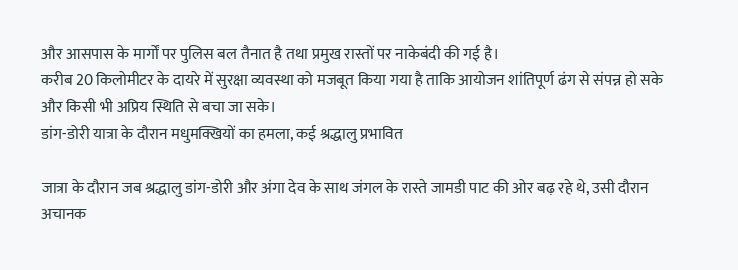और आसपास के मार्गों पर पुलिस बल तैनात है तथा प्रमुख रास्तों पर नाकेबंदी की गई है।
करीब 20 किलोमीटर के दायरे में सुरक्षा व्यवस्था को मजबूत किया गया है ताकि आयोजन शांतिपूर्ण ढंग से संपन्न हो सके और किसी भी अप्रिय स्थिति से बचा जा सके।
डांग-डोरी यात्रा के दौरान मधुमक्खियों का हमला, कई श्रद्धालु प्रभावित

जात्रा के दौरान जब श्रद्धालु डांग-डोरी और अंगा देव के साथ जंगल के रास्ते जामडी पाट की ओर बढ़ रहे थे, उसी दौरान अचानक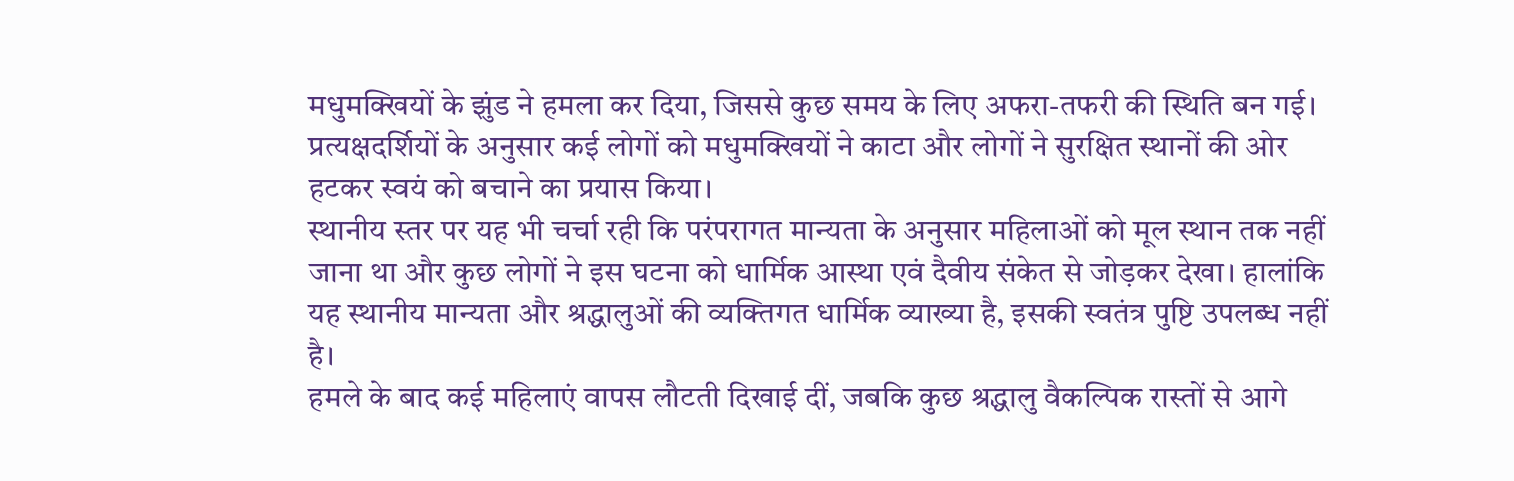मधुमक्खियों के झुंड ने हमला कर दिया, जिससे कुछ समय के लिए अफरा-तफरी की स्थिति बन गई। प्रत्यक्षदर्शियों के अनुसार कई लोगों को मधुमक्खियों ने काटा और लोगों ने सुरक्षित स्थानों की ओर हटकर स्वयं को बचाने का प्रयास किया।
स्थानीय स्तर पर यह भी चर्चा रही कि परंपरागत मान्यता के अनुसार महिलाओं को मूल स्थान तक नहीं जाना था और कुछ लोगों ने इस घटना को धार्मिक आस्था एवं दैवीय संकेत से जोड़कर देखा। हालांकि यह स्थानीय मान्यता और श्रद्धालुओं की व्यक्तिगत धार्मिक व्याख्या है, इसकी स्वतंत्र पुष्टि उपलब्ध नहीं है।
हमले के बाद कई महिलाएं वापस लौटती दिखाई दीं, जबकि कुछ श्रद्धालु वैकल्पिक रास्तों से आगे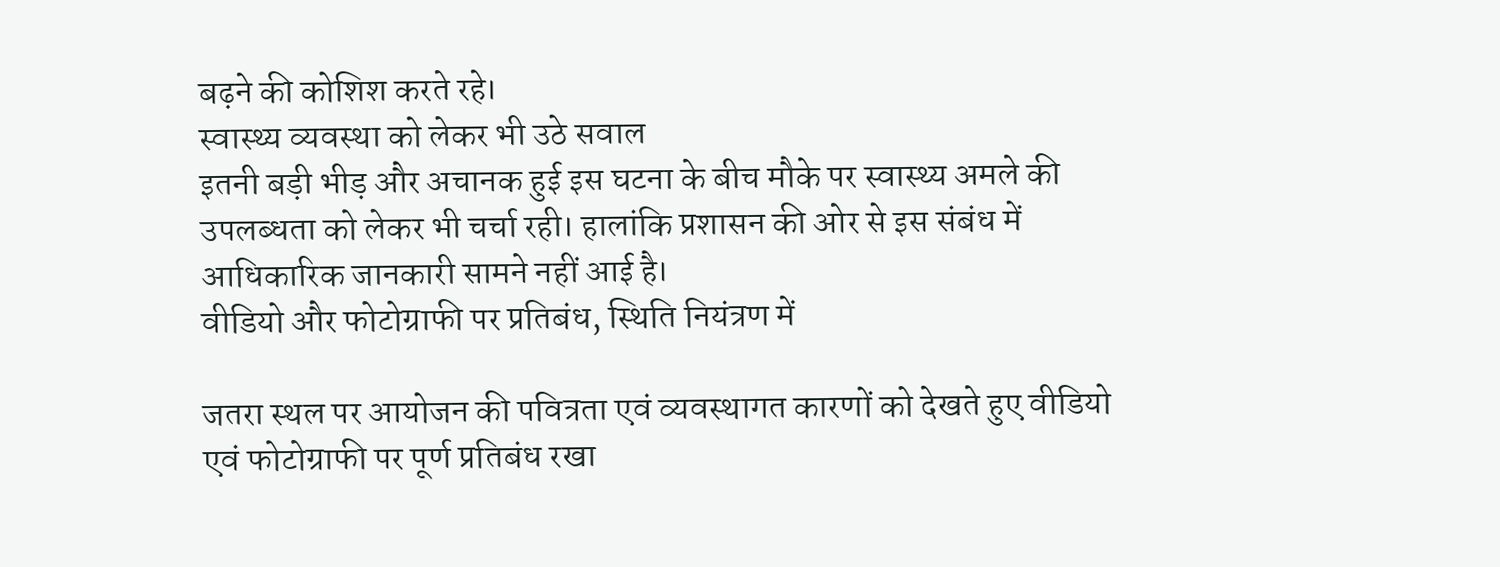बढ़ने की कोशिश करते रहे।
स्वास्थ्य व्यवस्था को लेकर भी उठे सवाल
इतनी बड़ी भीड़ और अचानक हुई इस घटना के बीच मौके पर स्वास्थ्य अमले की उपलब्धता को लेकर भी चर्चा रही। हालांकि प्रशासन की ओर से इस संबंध में आधिकारिक जानकारी सामने नहीं आई है।
वीडियो और फोटोग्राफी पर प्रतिबंध, स्थिति नियंत्रण में

जतरा स्थल पर आयोजन की पवित्रता एवं व्यवस्थागत कारणों को देखते हुए वीडियो एवं फोटोग्राफी पर पूर्ण प्रतिबंध रखा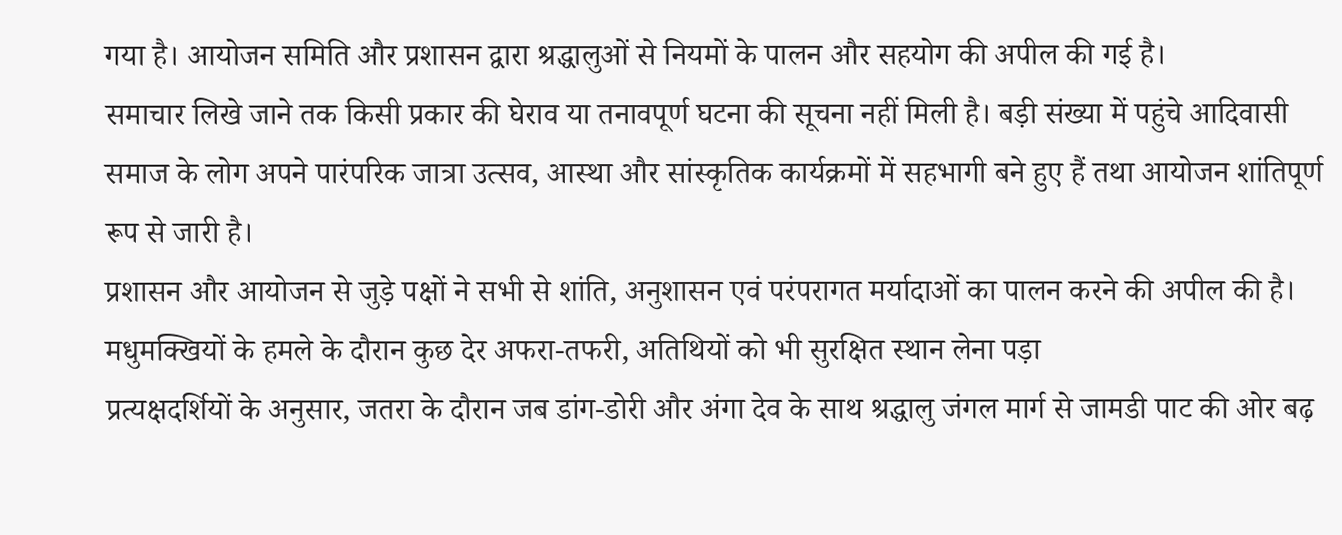गया है। आयोजन समिति और प्रशासन द्वारा श्रद्धालुओं से नियमों के पालन और सहयोग की अपील की गई है।
समाचार लिखे जाने तक किसी प्रकार की घेराव या तनावपूर्ण घटना की सूचना नहीं मिली है। बड़ी संख्या में पहुंचे आदिवासी समाज के लोग अपने पारंपरिक जात्रा उत्सव, आस्था और सांस्कृतिक कार्यक्रमों में सहभागी बने हुए हैं तथा आयोजन शांतिपूर्ण रूप से जारी है।
प्रशासन और आयोजन से जुड़े पक्षों ने सभी से शांति, अनुशासन एवं परंपरागत मर्यादाओं का पालन करने की अपील की है।
मधुमक्खियों के हमले के दौरान कुछ देर अफरा-तफरी, अतिथियों को भी सुरक्षित स्थान लेना पड़ा
प्रत्यक्षदर्शियों के अनुसार, जतरा के दौरान जब डांग-डोरी और अंगा देव के साथ श्रद्धालु जंगल मार्ग से जामडी पाट की ओर बढ़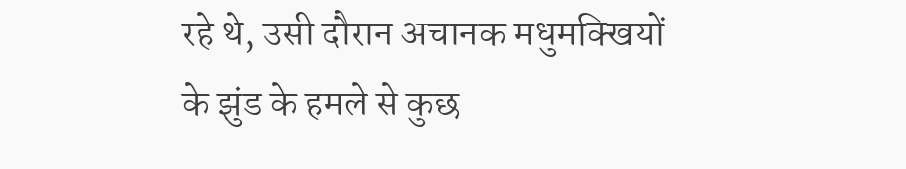रहे थे, उसी दौरान अचानक मधुमक्खियों के झुंड के हमले से कुछ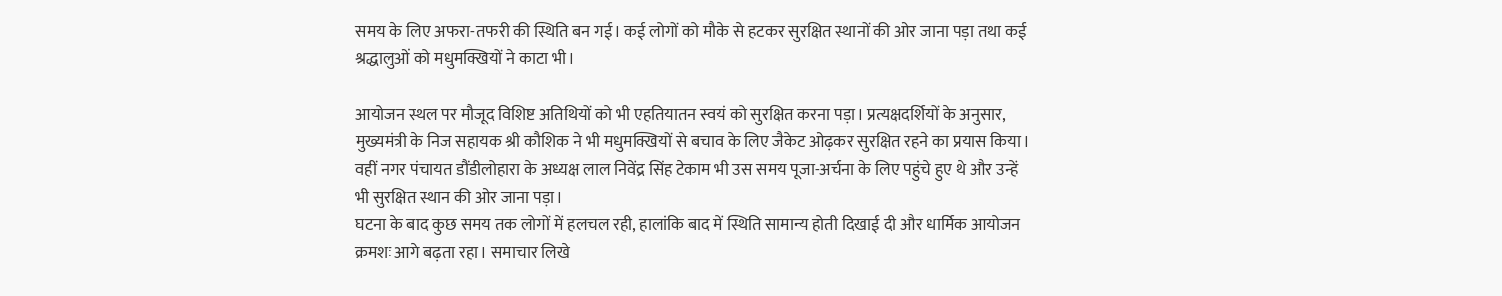समय के लिए अफरा-तफरी की स्थिति बन गई। कई लोगों को मौके से हटकर सुरक्षित स्थानों की ओर जाना पड़ा तथा कई श्रद्धालुओं को मधुमक्खियों ने काटा भी।

आयोजन स्थल पर मौजूद विशिष्ट अतिथियों को भी एहतियातन स्वयं को सुरक्षित करना पड़ा। प्रत्यक्षदर्शियों के अनुसार, मुख्यमंत्री के निज सहायक श्री कौशिक ने भी मधुमक्खियों से बचाव के लिए जैकेट ओढ़कर सुरक्षित रहने का प्रयास किया। वहीं नगर पंचायत डौंडीलोहारा के अध्यक्ष लाल निवेंद्र सिंह टेकाम भी उस समय पूजा-अर्चना के लिए पहुंचे हुए थे और उन्हें भी सुरक्षित स्थान की ओर जाना पड़ा।
घटना के बाद कुछ समय तक लोगों में हलचल रही, हालांकि बाद में स्थिति सामान्य होती दिखाई दी और धार्मिक आयोजन क्रमशः आगे बढ़ता रहा। समाचार लिखे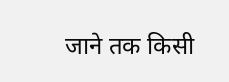जाने तक किसी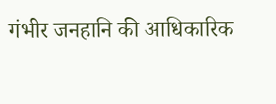गंभीर जनहानि की आधिकारिक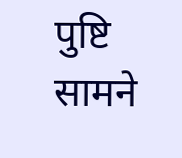पुष्टि सामने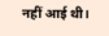नहीं आई थी।